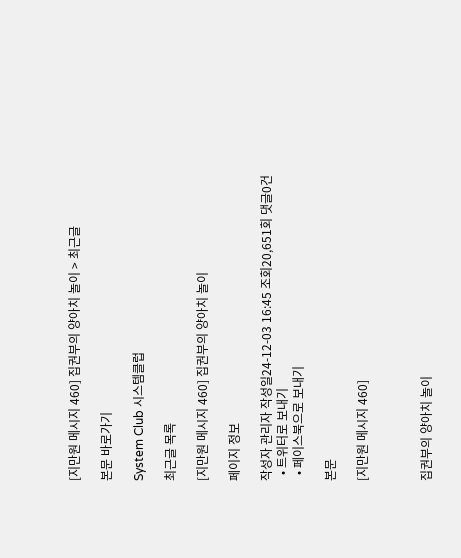[지만원 메시지 460] 집권부의 양아치 놀이 > 최근글

본문 바로가기

System Club 시스템클럽

최근글 목록

[지만원 메시지 460] 집권부의 양아치 놀이

페이지 정보

작성자 관리자 작성일24-12-03 16:45 조회20,651회 댓글0건
  • 트위터로 보내기
  • 페이스북으로 보내기

본문

[지만원 메시지 460]



집권부의 양아치 놀이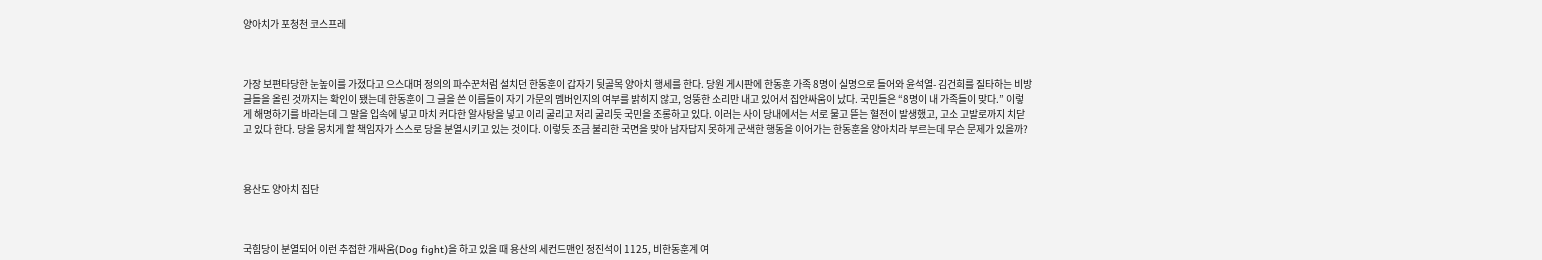양아치가 포청천 코스프레



가장 보편타당한 눈높이를 가졌다고 으스대며 정의의 파수꾼처럼 설치던 한동훈이 갑자기 뒷골목 양아치 행세를 한다. 당원 게시판에 한동훈 가족 8명이 실명으로 들어와 윤석열- 김건희를 질타하는 비방글들을 올린 것까지는 확인이 됐는데 한동훈이 그 글을 쓴 이름들이 자기 가문의 멤버인지의 여부를 밝히지 않고, 엉뚱한 소리만 내고 있어서 집안싸움이 났다. 국민들은 “8명이 내 가족들이 맞다.” 이렇게 해명하기를 바라는데 그 말을 입속에 넣고 마치 커다한 알사탕을 넣고 이리 굴리고 저리 굴리듯 국민을 조롱하고 있다. 이러는 사이 당내에서는 서로 물고 뜯는 혈전이 발생했고, 고소 고발로까지 치닫고 있다 한다. 당을 뭉치게 할 책임자가 스스로 당을 분열시키고 있는 것이다. 이렇듯 조금 불리한 국면을 맞아 남자답지 못하게 군색한 행동을 이어가는 한동훈을 양아치라 부르는데 무슨 문제가 있을까?



용산도 양아치 집단



국힘당이 분열되어 이런 추접한 개싸움(Dog fight)을 하고 있을 때 용산의 세컨드맨인 정진석이 1125, 비한동훈계 여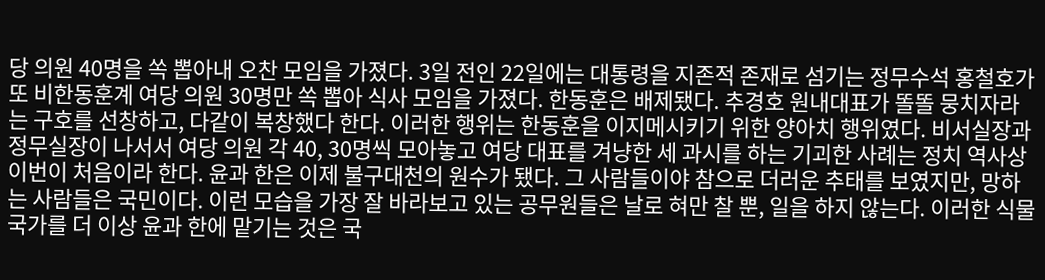당 의원 40명을 쏙 뽑아내 오찬 모임을 가졌다. 3일 전인 22일에는 대통령을 지존적 존재로 섬기는 정무수석 홍철호가 또 비한동훈계 여당 의원 30명만 쏙 뽑아 식사 모임을 가졌다. 한동훈은 배제됐다. 추경호 원내대표가 똘똘 뭉치자라는 구호를 선창하고, 다같이 복창했다 한다. 이러한 행위는 한동훈을 이지메시키기 위한 양아치 행위였다. 비서실장과 정무실장이 나서서 여당 의원 각 40, 30명씩 모아놓고 여당 대표를 겨냥한 세 과시를 하는 기괴한 사례는 정치 역사상 이번이 처음이라 한다. 윤과 한은 이제 불구대천의 원수가 됐다. 그 사람들이야 참으로 더러운 추태를 보였지만, 망하는 사람들은 국민이다. 이런 모습을 가장 잘 바라보고 있는 공무원들은 날로 혀만 찰 뿐, 일을 하지 않는다. 이러한 식물 국가를 더 이상 윤과 한에 맡기는 것은 국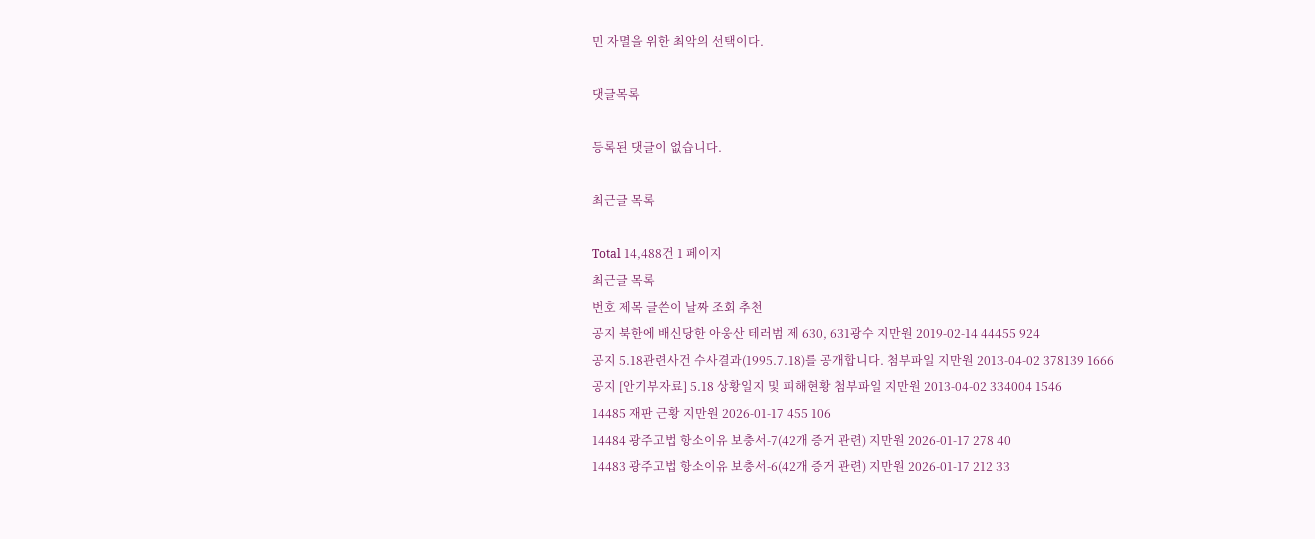민 자멸을 위한 최악의 선택이다.

댓글목록

등록된 댓글이 없습니다.

최근글 목록

Total 14,488건 1 페이지
최근글 목록
번호 제목 글쓴이 날짜 조회 추천
공지 북한에 배신당한 아웅산 테러범 제 630, 631광수 지만원 2019-02-14 44455 924
공지 5.18관련사건 수사결과(1995.7.18)를 공개합니다. 첨부파일 지만원 2013-04-02 378139 1666
공지 [안기부자료] 5.18 상황일지 및 피해현황 첨부파일 지만원 2013-04-02 334004 1546
14485 재판 근황 지만원 2026-01-17 455 106
14484 광주고법 항소이유 보충서-7(42개 증거 관련) 지만원 2026-01-17 278 40
14483 광주고법 항소이유 보충서-6(42개 증거 관련) 지만원 2026-01-17 212 33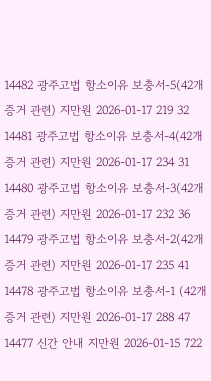14482 광주고법 항소이유 보충서-5(42개 증거 관련) 지만원 2026-01-17 219 32
14481 광주고법 항소이유 보충서-4(42개 증거 관련) 지만원 2026-01-17 234 31
14480 광주고법 항소이유 보충서-3(42개 증거 관련) 지만원 2026-01-17 232 36
14479 광주고법 항소이유 보충서-2(42개 증거 관련) 지만원 2026-01-17 235 41
14478 광주고법 항소이유 보충서-1 (42개 증거 관련) 지만원 2026-01-17 288 47
14477 신간 안내 지만원 2026-01-15 722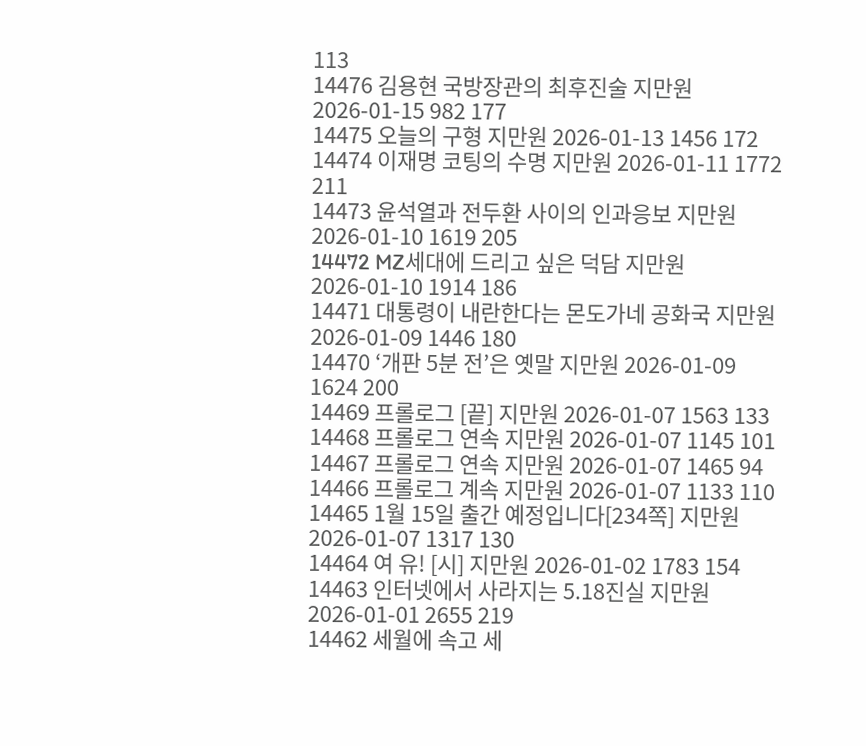113
14476 김용현 국방장관의 최후진술 지만원 2026-01-15 982 177
14475 오늘의 구형 지만원 2026-01-13 1456 172
14474 이재명 코팅의 수명 지만원 2026-01-11 1772 211
14473 윤석열과 전두환 사이의 인과응보 지만원 2026-01-10 1619 205
14472 MZ세대에 드리고 싶은 덕담 지만원 2026-01-10 1914 186
14471 대통령이 내란한다는 몬도가네 공화국 지만원 2026-01-09 1446 180
14470 ‘개판 5분 전’은 옛말 지만원 2026-01-09 1624 200
14469 프롤로그 [끝] 지만원 2026-01-07 1563 133
14468 프롤로그 연속 지만원 2026-01-07 1145 101
14467 프롤로그 연속 지만원 2026-01-07 1465 94
14466 프롤로그 계속 지만원 2026-01-07 1133 110
14465 1월 15일 출간 예정입니다[234쪽] 지만원 2026-01-07 1317 130
14464 여 유! [시] 지만원 2026-01-02 1783 154
14463 인터넷에서 사라지는 5.18진실 지만원 2026-01-01 2655 219
14462 세월에 속고 세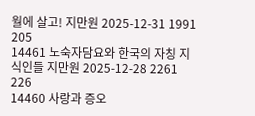월에 살고! 지만원 2025-12-31 1991 205
14461 노숙자담요와 한국의 자칭 지식인들 지만원 2025-12-28 2261 226
14460 사랑과 증오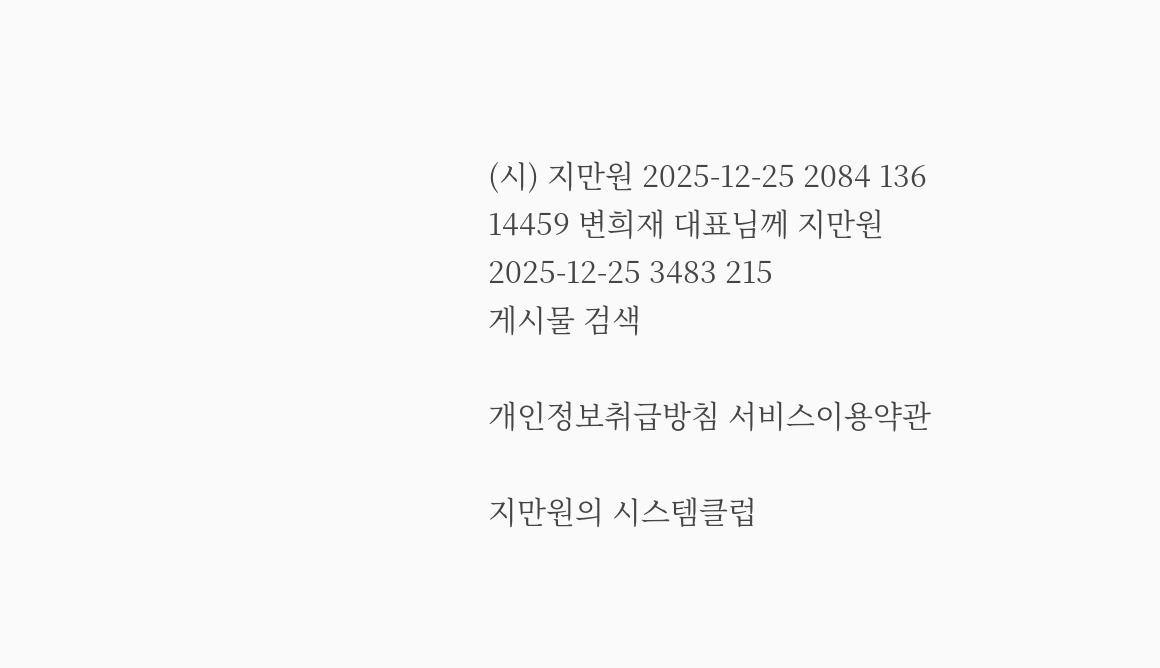(시) 지만원 2025-12-25 2084 136
14459 변희재 대표님께 지만원 2025-12-25 3483 215
게시물 검색

개인정보취급방침 서비스이용약관

지만원의 시스템클럽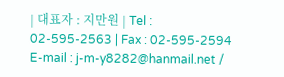| 대표자 : 지만원 | Tel : 02-595-2563 | Fax : 02-595-2594
E-mail : j-m-y8282@hanmail.net /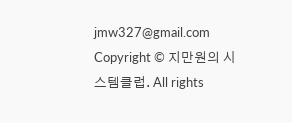jmw327@gmail.com
Copyright © 지만원의 시스템클럽. All rights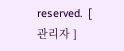reserved.  [ 관리자 ]